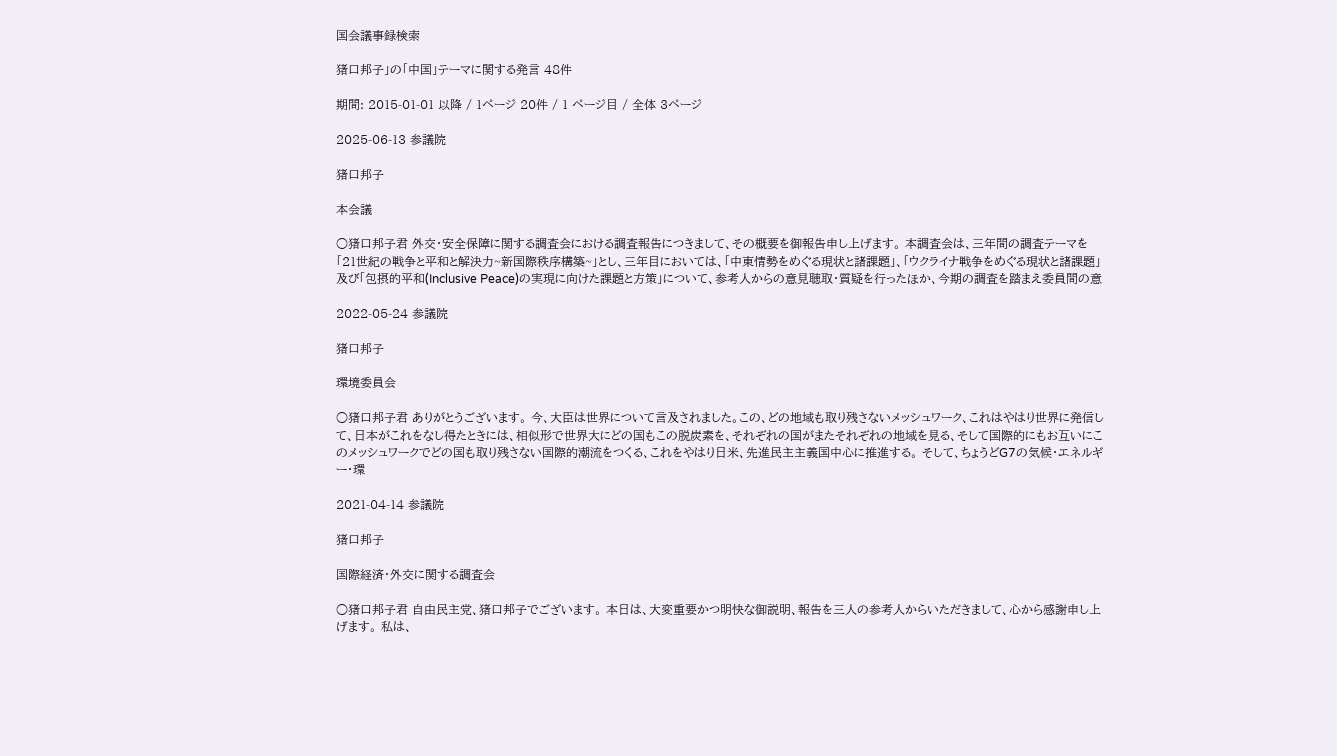国会議事録検索

猪口邦子」の「中国」テーマに関する発言 48件

期間: 2015-01-01 以降 / 1ページ 20件 / 1 ページ目 / 全体 3ページ

2025-06-13 参議院

猪口邦子

本会議

○猪口邦子君 外交・安全保障に関する調査会における調査報告につきまして、その概要を御報告申し上げます。 本調査会は、三年間の調査テーマを「21世紀の戦争と平和と解決力~新国際秩序構築~」とし、三年目においては、「中東情勢をめぐる現状と諸課題」、「ウクライナ戦争をめぐる現状と諸課題」及び「包摂的平和(Inclusive Peace)の実現に向けた課題と方策」について、参考人からの意見聴取・質疑を行ったほか、今期の調査を踏まえ委員間の意

2022-05-24 参議院

猪口邦子

環境委員会

○猪口邦子君 ありがとうございます。 今、大臣は世界について言及されました。この、どの地域も取り残さないメッシュワーク、これはやはり世界に発信して、日本がこれをなし得たときには、相似形で世界大にどの国もこの脱炭素を、それぞれの国がまたそれぞれの地域を見る、そして国際的にもお互いにこのメッシュワークでどの国も取り残さない国際的潮流をつくる、これをやはり日米、先進民主主義国中心に推進する。 そして、ちょうどG7の気候・エネルギー・環

2021-04-14 参議院

猪口邦子

国際経済・外交に関する調査会

○猪口邦子君 自由民主党、猪口邦子でございます。 本日は、大変重要かつ明快な御説明、報告を三人の参考人からいただきまして、心から感謝申し上げます。 私は、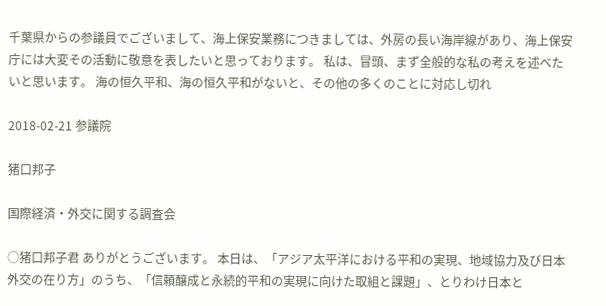千葉県からの参議員でございまして、海上保安業務につきましては、外房の長い海岸線があり、海上保安庁には大変その活動に敬意を表したいと思っております。 私は、冒頭、まず全般的な私の考えを述べたいと思います。 海の恒久平和、海の恒久平和がないと、その他の多くのことに対応し切れ

2018-02-21 参議院

猪口邦子

国際経済・外交に関する調査会

○猪口邦子君 ありがとうございます。 本日は、「アジア太平洋における平和の実現、地域協力及び日本外交の在り方」のうち、「信頼醸成と永続的平和の実現に向けた取組と課題」、とりわけ日本と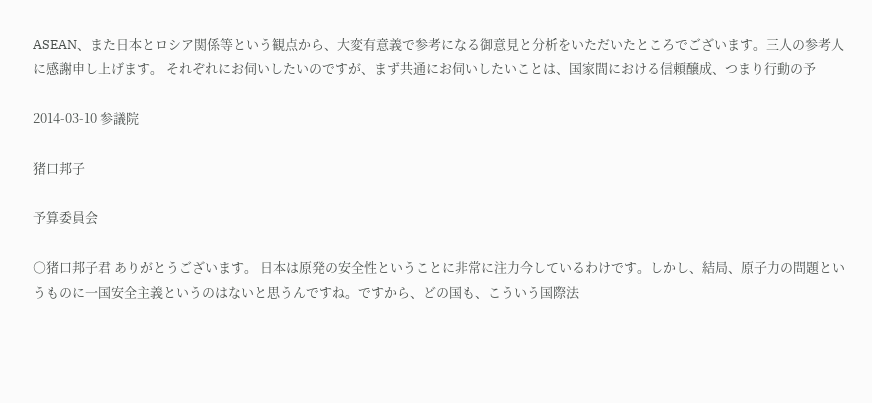ASEAN、また日本とロシア関係等という観点から、大変有意義で参考になる御意見と分析をいただいたところでございます。三人の参考人に感謝申し上げます。 それぞれにお伺いしたいのですが、まず共通にお伺いしたいことは、国家間における信頼醸成、つまり行動の予

2014-03-10 参議院

猪口邦子

予算委員会

○猪口邦子君 ありがとうございます。 日本は原発の安全性ということに非常に注力今しているわけです。しかし、結局、原子力の問題というものに一国安全主義というのはないと思うんですね。ですから、どの国も、こういう国際法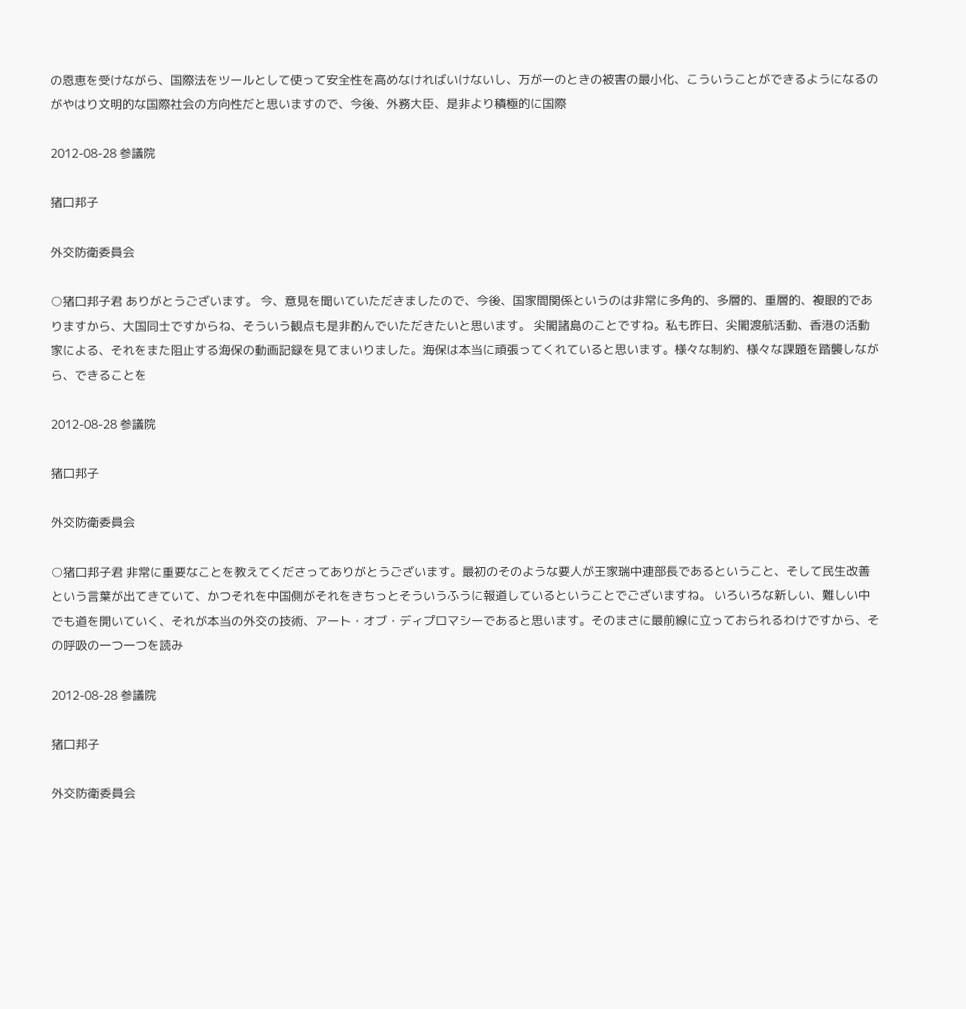の恩恵を受けながら、国際法をツールとして使って安全性を高めなければいけないし、万が一のときの被害の最小化、こういうことができるようになるのがやはり文明的な国際社会の方向性だと思いますので、今後、外務大臣、是非より積極的に国際

2012-08-28 参議院

猪口邦子

外交防衛委員会

○猪口邦子君 ありがとうございます。 今、意見を聞いていただきましたので、今後、国家間関係というのは非常に多角的、多層的、重層的、複眼的でありますから、大国同士ですからね、そういう観点も是非酌んでいただきたいと思います。 尖閣諸島のことですね。私も昨日、尖閣渡航活動、香港の活動家による、それをまた阻止する海保の動画記録を見てまいりました。海保は本当に頑張ってくれていると思います。様々な制約、様々な課題を踏襲しながら、できることを

2012-08-28 参議院

猪口邦子

外交防衛委員会

○猪口邦子君 非常に重要なことを教えてくださってありがとうございます。最初のそのような要人が王家瑞中連部長であるということ、そして民生改善という言葉が出てきていて、かつそれを中国側がそれをきちっとそういうふうに報道しているということでございますね。 いろいろな新しい、難しい中でも道を開いていく、それが本当の外交の技術、アート・オブ・ディプロマシーであると思います。そのまさに最前線に立っておられるわけですから、その呼吸の一つ一つを読み

2012-08-28 参議院

猪口邦子

外交防衛委員会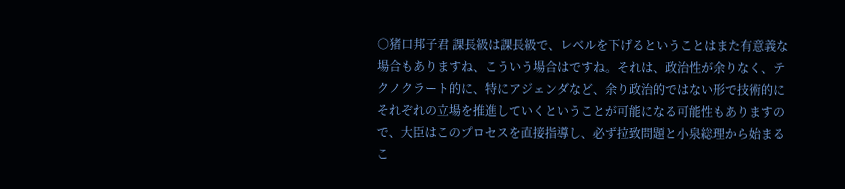○猪口邦子君 課長級は課長級で、レベルを下げるということはまた有意義な場合もありますね、こういう場合はですね。それは、政治性が余りなく、テクノクラート的に、特にアジェンダなど、余り政治的ではない形で技術的にそれぞれの立場を推進していくということが可能になる可能性もありますので、大臣はこのプロセスを直接指導し、必ず拉致問題と小泉総理から始まるこ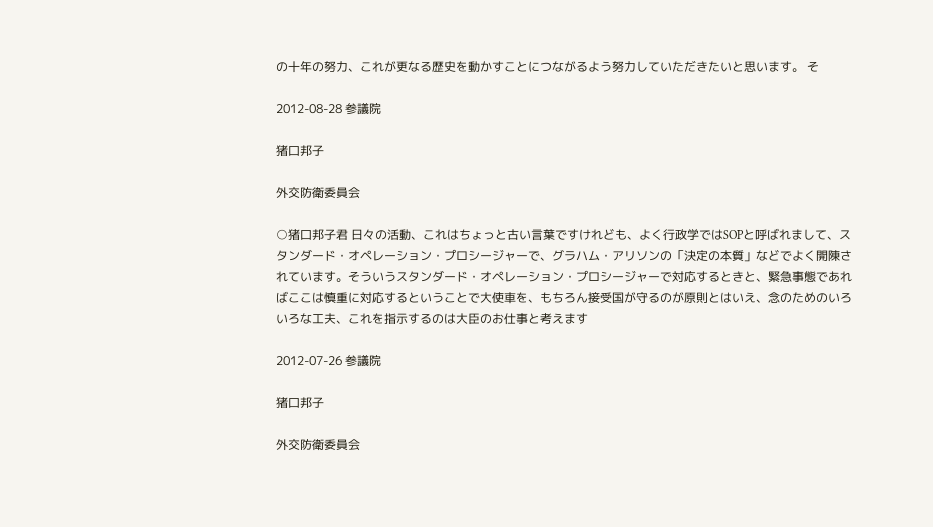の十年の努力、これが更なる歴史を動かすことにつながるよう努力していただきたいと思います。 そ

2012-08-28 参議院

猪口邦子

外交防衛委員会

○猪口邦子君 日々の活動、これはちょっと古い言葉ですけれども、よく行政学ではSOPと呼ばれまして、スタンダード・オペレーション・プロシージャーで、グラハム・アリソンの「決定の本質」などでよく開陳されています。そういうスタンダード・オペレーション・プロシージャーで対応するときと、緊急事態であればここは慎重に対応するということで大使車を、もちろん接受国が守るのが原則とはいえ、念のためのいろいろな工夫、これを指示するのは大臣のお仕事と考えます

2012-07-26 参議院

猪口邦子

外交防衛委員会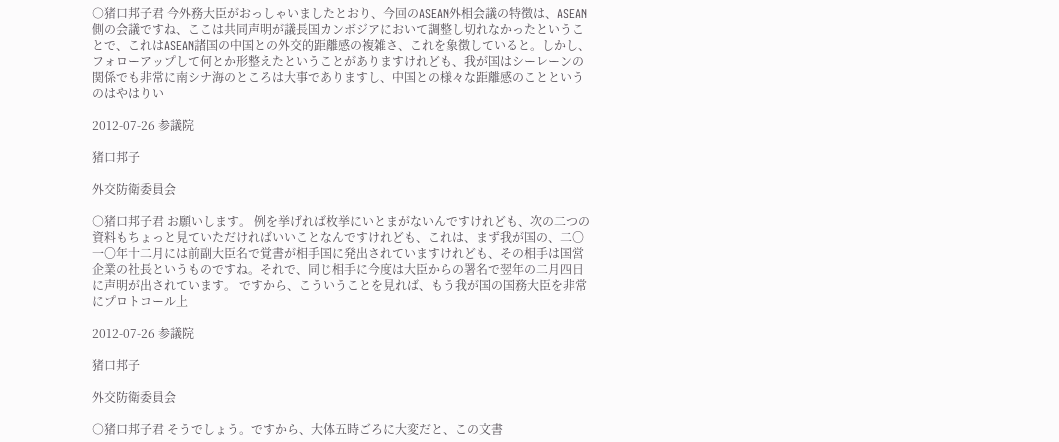○猪口邦子君 今外務大臣がおっしゃいましたとおり、今回のASEAN外相会議の特徴は、ASEAN側の会議ですね、ここは共同声明が議長国カンボジアにおいて調整し切れなかったということで、これはASEAN諸国の中国との外交的距離感の複雑さ、これを象徴していると。しかし、フォローアップして何とか形整えたということがありますけれども、我が国はシーレーンの関係でも非常に南シナ海のところは大事でありますし、中国との様々な距離感のことというのはやはりい

2012-07-26 参議院

猪口邦子

外交防衛委員会

○猪口邦子君 お願いします。 例を挙げれば枚挙にいとまがないんですけれども、次の二つの資料もちょっと見ていただければいいことなんですけれども、これは、まず我が国の、二〇一〇年十二月には前副大臣名で覚書が相手国に発出されていますけれども、その相手は国営企業の社長というものですね。それで、同じ相手に今度は大臣からの署名で翌年の二月四日に声明が出されています。 ですから、こういうことを見れば、もう我が国の国務大臣を非常にプロトコール上

2012-07-26 参議院

猪口邦子

外交防衛委員会

○猪口邦子君 そうでしょう。ですから、大体五時ごろに大変だと、この文書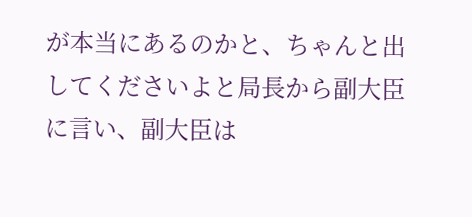が本当にあるのかと、ちゃんと出してくださいよと局長から副大臣に言い、副大臣は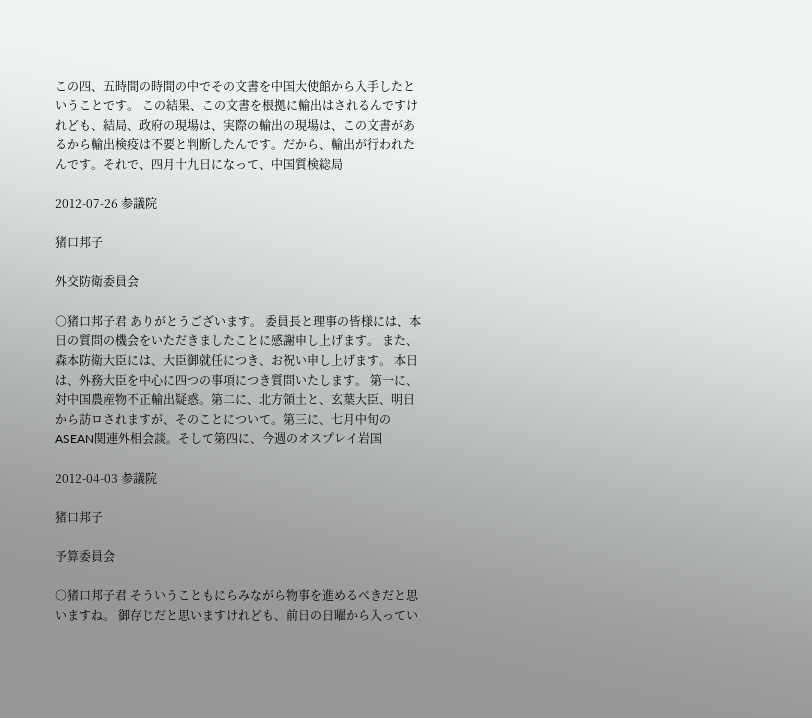この四、五時間の時間の中でその文書を中国大使館から入手したということです。 この結果、この文書を根拠に輸出はされるんですけれども、結局、政府の現場は、実際の輸出の現場は、この文書があるから輸出検疫は不要と判断したんです。だから、輸出が行われたんです。それで、四月十九日になって、中国質検総局

2012-07-26 参議院

猪口邦子

外交防衛委員会

○猪口邦子君 ありがとうございます。 委員長と理事の皆様には、本日の質問の機会をいただきましたことに感謝申し上げます。 また、森本防衛大臣には、大臣御就任につき、お祝い申し上げます。 本日は、外務大臣を中心に四つの事項につき質問いたします。 第一に、対中国農産物不正輸出疑惑。第二に、北方領土と、玄葉大臣、明日から訪ロされますが、そのことについて。第三に、七月中旬のASEAN関連外相会談。そして第四に、今週のオスプレイ岩国

2012-04-03 参議院

猪口邦子

予算委員会

○猪口邦子君 そういうこともにらみながら物事を進めるべきだと思いますね。 御存じだと思いますけれども、前日の日曜から入ってい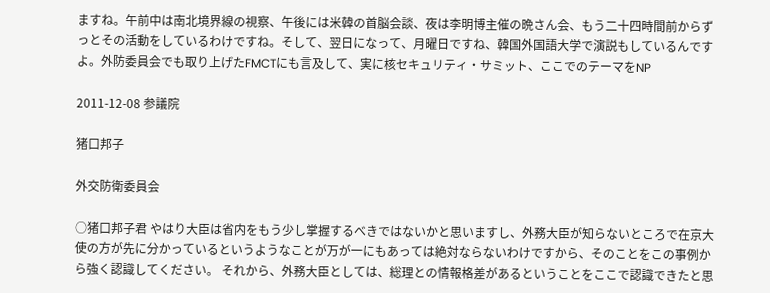ますね。午前中は南北境界線の視察、午後には米韓の首脳会談、夜は李明博主催の晩さん会、もう二十四時間前からずっとその活動をしているわけですね。そして、翌日になって、月曜日ですね、韓国外国語大学で演説もしているんですよ。外防委員会でも取り上げたFMCTにも言及して、実に核セキュリティ・サミット、ここでのテーマをNP

2011-12-08 参議院

猪口邦子

外交防衛委員会

○猪口邦子君 やはり大臣は省内をもう少し掌握するべきではないかと思いますし、外務大臣が知らないところで在京大使の方が先に分かっているというようなことが万が一にもあっては絶対ならないわけですから、そのことをこの事例から強く認識してください。 それから、外務大臣としては、総理との情報格差があるということをここで認識できたと思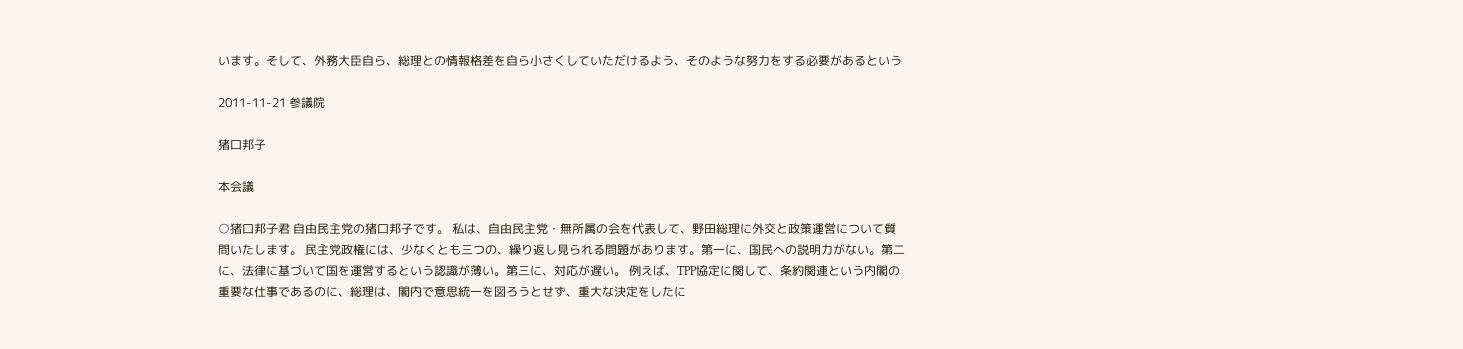います。そして、外務大臣自ら、総理との情報格差を自ら小さくしていただけるよう、そのような努力をする必要があるという

2011-11-21 参議院

猪口邦子

本会議

○猪口邦子君 自由民主党の猪口邦子です。 私は、自由民主党・無所属の会を代表して、野田総理に外交と政策運営について質問いたします。 民主党政権には、少なくとも三つの、繰り返し見られる問題があります。第一に、国民への説明力がない。第二に、法律に基づいて国を運営するという認識が薄い。第三に、対応が遅い。 例えば、TPP協定に関して、条約関連という内閣の重要な仕事であるのに、総理は、閣内で意思統一を図ろうとせず、重大な決定をしたに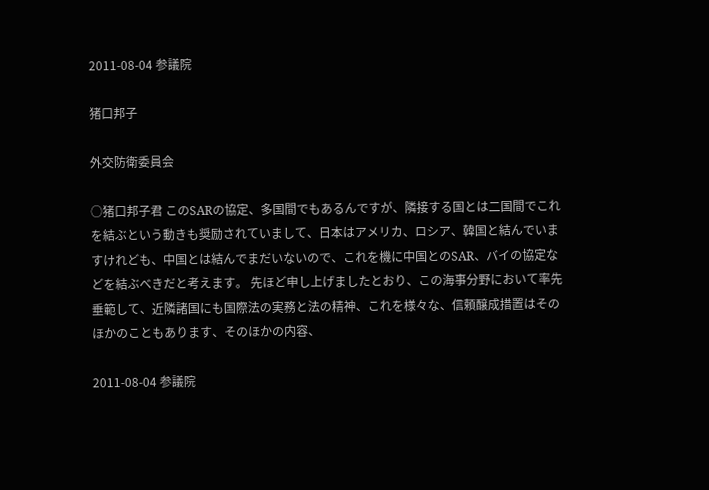2011-08-04 参議院

猪口邦子

外交防衛委員会

○猪口邦子君 このSARの協定、多国間でもあるんですが、隣接する国とは二国間でこれを結ぶという動きも奨励されていまして、日本はアメリカ、ロシア、韓国と結んでいますけれども、中国とは結んでまだいないので、これを機に中国とのSAR、バイの協定などを結ぶべきだと考えます。 先ほど申し上げましたとおり、この海事分野において率先垂範して、近隣諸国にも国際法の実務と法の精神、これを様々な、信頼醸成措置はそのほかのこともあります、そのほかの内容、

2011-08-04 参議院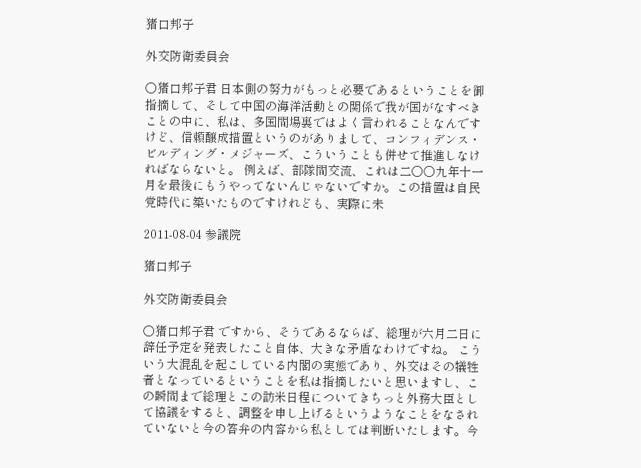猪口邦子

外交防衛委員会

○猪口邦子君 日本側の努力がもっと必要であるということを御指摘して、そして中国の海洋活動との関係で我が国がなすべきことの中に、私は、多国間場裏ではよく言われることなんですけど、信頼醸成措置というのがありまして、コンフィデンス・ビルディング・メジャーズ、こういうことも併せて推進しなければならないと。 例えば、部隊間交流、これは二〇〇九年十一月を最後にもうやってないんじゃないですか。この措置は自民党時代に築いたものですけれども、実際に未

2011-08-04 参議院

猪口邦子

外交防衛委員会

○猪口邦子君 ですから、そうであるならば、総理が六月二日に辞任予定を発表したこと自体、大きな矛盾なわけですね。 こういう大混乱を起こしている内閣の実態であり、外交はその犠牲者となっているということを私は指摘したいと思いますし、この瞬間まで総理とこの訪米日程についてきちっと外務大臣として協議をすると、調整を申し上げるというようなことをなされていないと今の答弁の内容から私としては判断いたします。今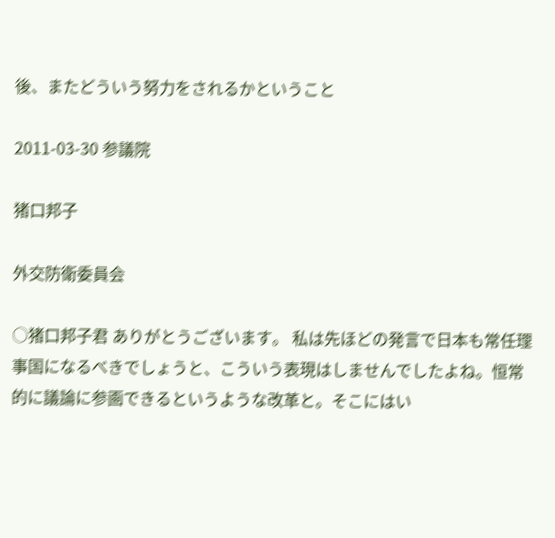後、またどういう努力をされるかということ

2011-03-30 参議院

猪口邦子

外交防衛委員会

○猪口邦子君 ありがとうございます。 私は先ほどの発言で日本も常任理事国になるべきでしょうと、こういう表現はしませんでしたよね。恒常的に議論に参画できるというような改革と。そこにはい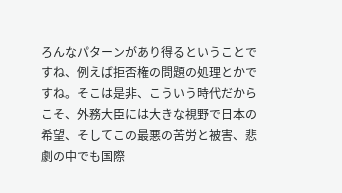ろんなパターンがあり得るということですね、例えば拒否権の問題の処理とかですね。そこは是非、こういう時代だからこそ、外務大臣には大きな視野で日本の希望、そしてこの最悪の苦労と被害、悲劇の中でも国際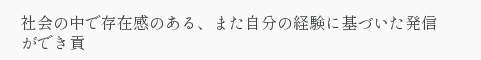社会の中で存在感のある、また自分の経験に基づいた発信ができ貢